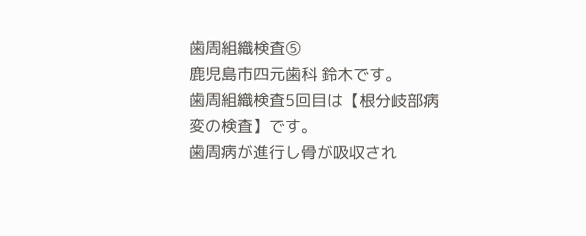歯周組織検査⑤
鹿児島市四元歯科 鈴木です。
歯周組織検査5回目は【根分岐部病変の検査】です。
歯周病が進行し骨が吸収され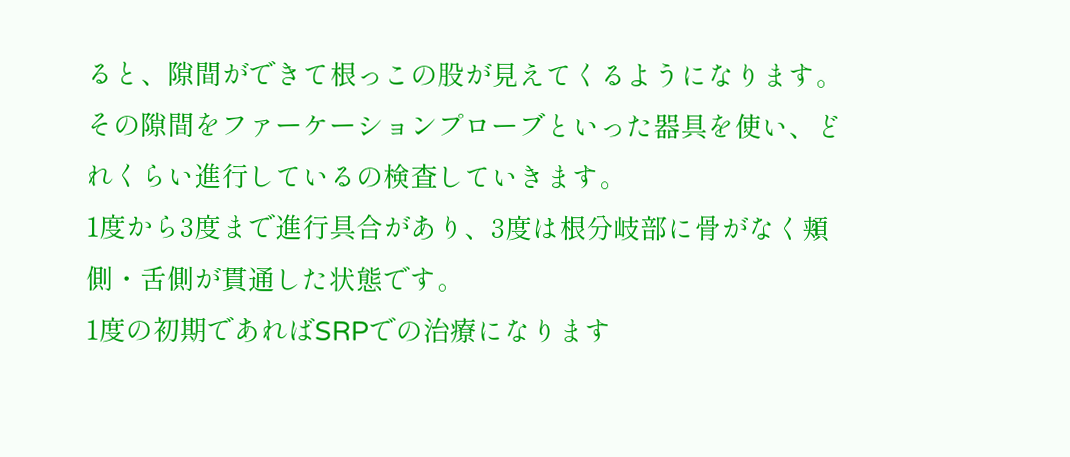ると、隙間ができて根っこの股が見えてくるようになります。その隙間をファーケーションプローブといった器具を使い、どれくらい進行しているの検査していきます。
1度から3度まで進行具合があり、3度は根分岐部に骨がなく頬側・舌側が貫通した状態です。
1度の初期であればSRPでの治療になります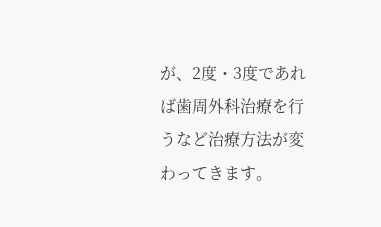が、2度・3度であれば歯周外科治療を行うなど治療方法が変わってきます。